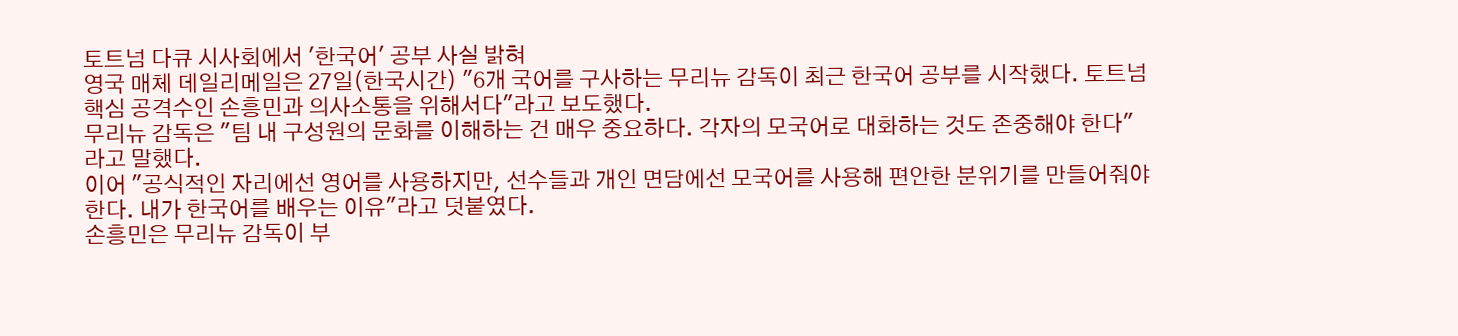토트넘 다큐 시사회에서 '한국어' 공부 사실 밝혀
영국 매체 데일리메일은 27일(한국시간) "6개 국어를 구사하는 무리뉴 감독이 최근 한국어 공부를 시작했다. 토트넘 핵심 공격수인 손흥민과 의사소통을 위해서다"라고 보도했다.
무리뉴 감독은 "팀 내 구성원의 문화를 이해하는 건 매우 중요하다. 각자의 모국어로 대화하는 것도 존중해야 한다"라고 말했다.
이어 "공식적인 자리에선 영어를 사용하지만, 선수들과 개인 면담에선 모국어를 사용해 편안한 분위기를 만들어줘야 한다. 내가 한국어를 배우는 이유"라고 덧붙였다.
손흥민은 무리뉴 감독이 부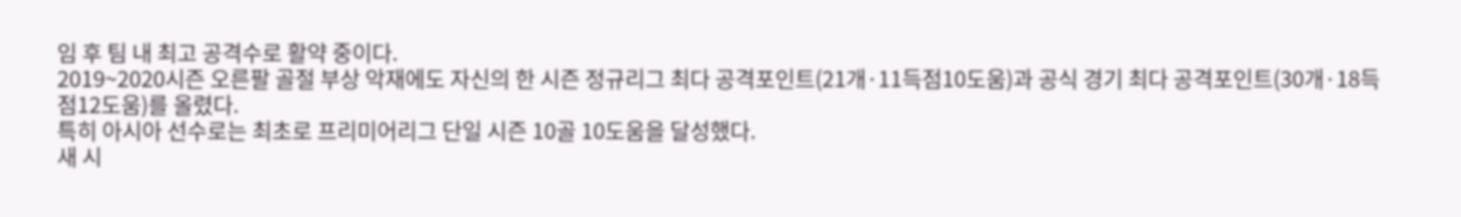임 후 팀 내 최고 공격수로 활약 중이다.
2019~2020시즌 오른팔 골절 부상 악재에도 자신의 한 시즌 정규리그 최다 공격포인트(21개·11득점10도움)과 공식 경기 최다 공격포인트(30개·18득점12도움)를 올렸다.
특히 아시아 선수로는 최초로 프리미어리그 단일 시즌 10골 10도움을 달성했다.
새 시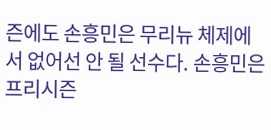즌에도 손흥민은 무리뉴 체제에서 없어선 안 될 선수다. 손흥민은 프리시즌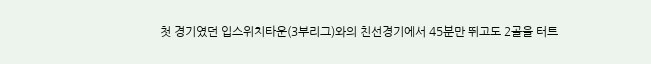첫 경기였던 입스위치타운(3부리그)와의 친선경기에서 45분만 뛰고도 2골을 터트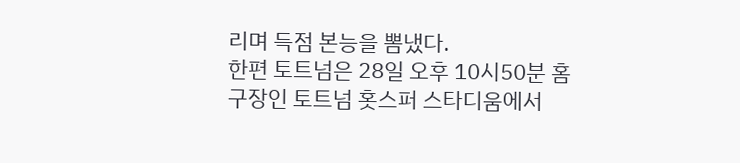리며 득점 본능을 뽐냈다.
한편 토트넘은 28일 오후 10시50분 홈구장인 토트넘 홋스퍼 스타디움에서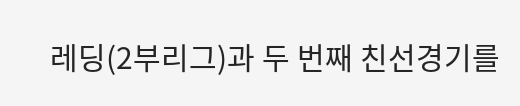레딩(2부리그)과 두 번째 친선경기를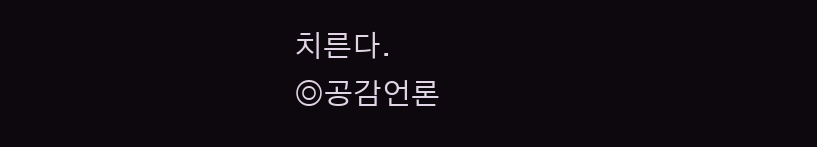치른다.
◎공감언론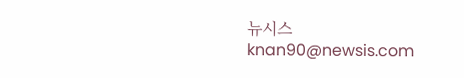뉴시스 knan90@newsis.com